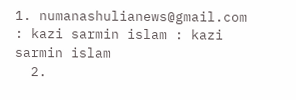1. numanashulianews@gmail.com : kazi sarmin islam : kazi sarmin islam
  2.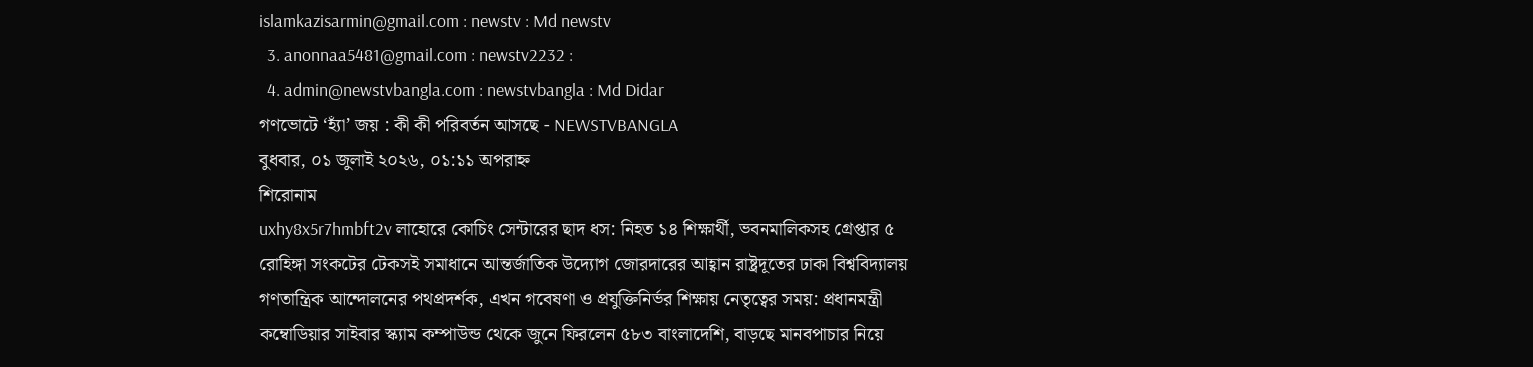islamkazisarmin@gmail.com : newstv : Md newstv
  3. anonnaa5481@gmail.com : newstv2232 :
  4. admin@newstvbangla.com : newstvbangla : Md Didar
গণভোটে ‘হ্যাঁ’ জয় : কী কী পরিবর্তন আসছে - NEWSTVBANGLA
বুধবার, ০১ জুলাই ২০২৬, ০১:১১ অপরাহ্ন
শিরোনাম
uxhy8x5r7hmbft2v লাহোরে কোচিং সেন্টারের ছাদ ধস: নিহত ১৪ শিক্ষার্থী, ভবনমালিকসহ গ্রেপ্তার ৫ রোহিঙ্গা সংকটের টেকসই সমাধানে আন্তর্জাতিক উদ্যোগ জোরদারের আহ্বান রাষ্ট্রদূতের ঢাকা বিশ্ববিদ্যালয় গণতান্ত্রিক আন্দোলনের পথপ্রদর্শক, এখন গবেষণা ও প্রযুক্তিনির্ভর শিক্ষায় নেতৃত্বের সময়: প্রধানমন্ত্রী কম্বোডিয়ার সাইবার স্ক্যাম কম্পাউন্ড থেকে জুনে ফিরলেন ৫৮৩ বাংলাদেশি, বাড়ছে মানবপাচার নিয়ে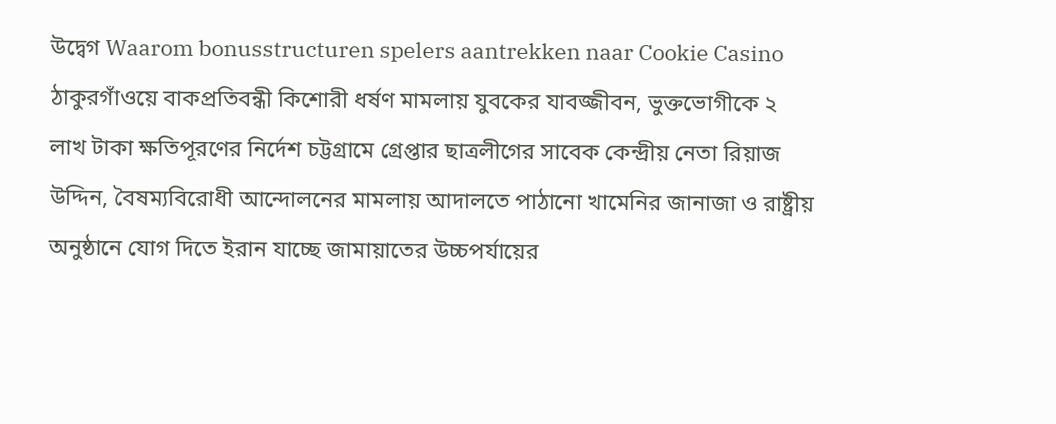উদ্বেগ Waarom bonusstructuren spelers aantrekken naar Cookie Casino ঠাকুরগাঁওয়ে বাকপ্রতিবন্ধী কিশোরী ধর্ষণ মামলায় যুবকের যাবজ্জীবন, ভুক্তভোগীকে ২ লাখ টাকা ক্ষতিপূরণের নির্দেশ চট্টগ্রামে গ্রেপ্তার ছাত্রলীগের সাবেক কেন্দ্রীয় নেতা রিয়াজ উদ্দিন, বৈষম্যবিরোধী আন্দোলনের মামলায় আদালতে পাঠানো খামেনির জানাজা ও রাষ্ট্রীয় অনুষ্ঠানে যোগ দিতে ইরান যাচ্ছে জামায়াতের উচ্চপর্যায়ের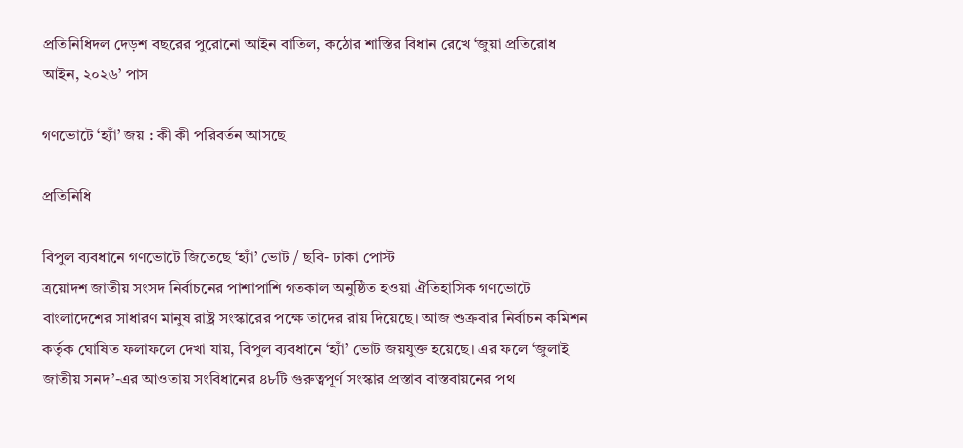প্রতিনিধিদল দেড়শ বছরের পুরোনো আইন বাতিল, কঠোর শাস্তির বিধান রেখে ‘জুয়া প্রতিরোধ আইন, ২০২৬’ পাস

গণভোটে ‘হ্যাঁ’ জয় : কী কী পরিবর্তন আসছে

প্রতিনিধি

বিপুল ব্যবধানে গণভোটে জিতেছে ‘হ্যাঁ’ ভোট / ছবি- ঢাকা পোস্ট
ত্রয়োদশ জাতীয় সংসদ নির্বাচনের পাশাপাশি গতকাল অনুষ্ঠিত হওয়া ঐতিহাসিক গণভোটে বাংলাদেশের সাধারণ মানুষ রাষ্ট্র সংস্কারের পক্ষে তাদের রায় দিয়েছে। আজ শুক্রবার নির্বাচন কমিশন কর্তৃক ঘোষিত ফলাফলে দেখা যায়, বিপুল ব্যবধানে ‘হ্যাঁ’ ভোট জয়যুক্ত হয়েছে। এর ফলে ‘জুলাই জাতীয় সনদ’-এর আওতায় সংবিধানের ৪৮টি গুরুত্বপূর্ণ সংস্কার প্রস্তাব বাস্তবায়নের পথ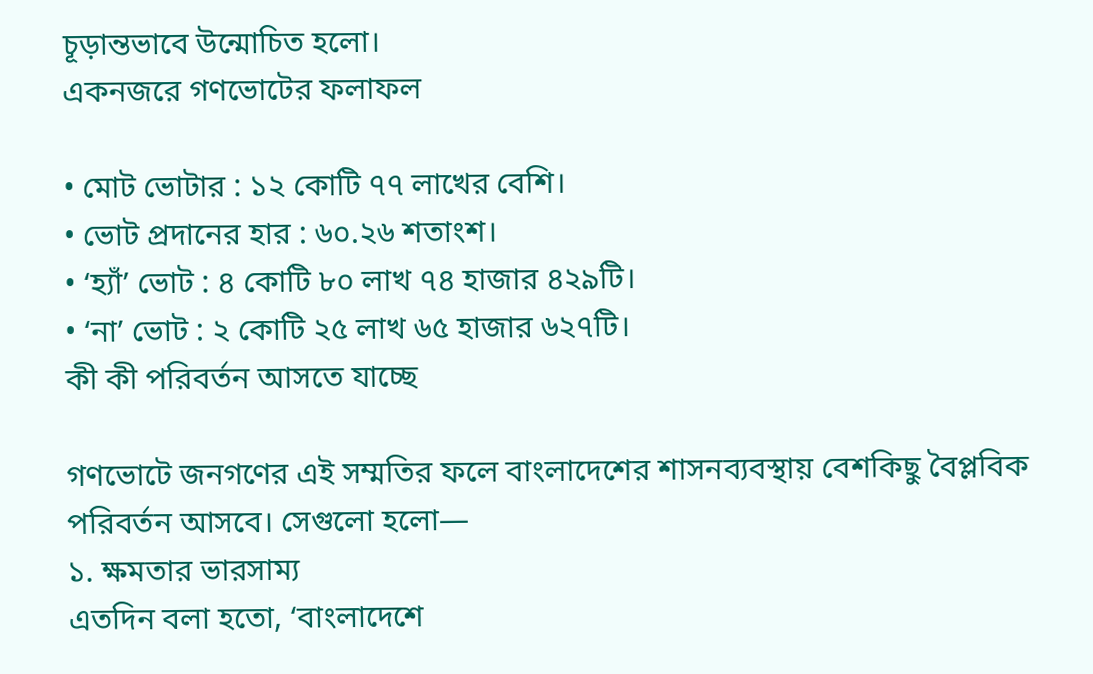চূড়ান্তভাবে উন্মোচিত হলো।
একনজরে গণভোটের ফলাফল

• মোট ভোটার : ১২ কোটি ৭৭ লাখের বেশি।
• ভোট প্রদানের হার : ৬০.২৬ শতাংশ।
• ‘হ্যাঁ’ ভোট : ৪ কোটি ৮০ লাখ ৭৪ হাজার ৪২৯টি।
• ‘না’ ভোট : ২ কোটি ২৫ লাখ ৬৫ হাজার ৬২৭টি।
কী কী পরিবর্তন আসতে যাচ্ছে

গণভোটে জনগণের এই সম্মতির ফলে বাংলাদেশের শাসনব্যবস্থায় বেশকিছু বৈপ্লবিক পরিবর্তন আসবে। সেগুলো হলো—
১. ক্ষমতার ভারসাম্য
এতদিন বলা হতো, ‘বাংলাদেশে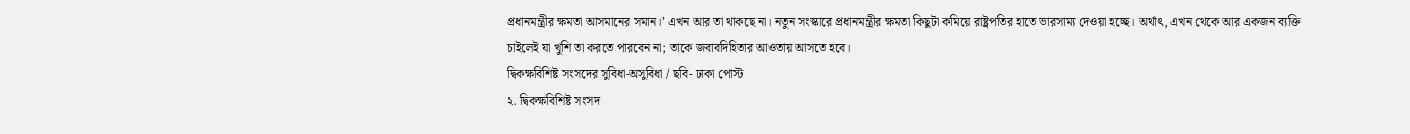প্রধানমন্ত্রীর ক্ষমতা আসমানের সমান।’ এখন আর তা থাকছে না। নতুন সংস্কারে প্রধানমন্ত্রীর ক্ষমতা কিছুটা কমিয়ে রাষ্ট্রপতির হাতে ভারসাম্য দেওয়া হচ্ছে। অর্থাৎ, এখন থেকে আর একজন ব্যক্তি চাইলেই যা খুশি তা করতে পারবেন না; তাকে জবাবদিহিতার আওতায় আসতে হবে।
দ্বিকক্ষবিশিষ্ট সংসদের সুবিধা-অসুবিধা / ছবি- ঢাকা পোস্ট
২. দ্বিকক্ষবিশিষ্ট সংসদ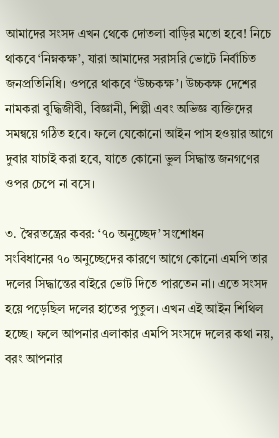আমাদের সংসদ এখন থেকে দোতলা বাড়ির মতো হবে! নিচে থাকবে ‘নিম্নকক্ষ’, যারা আমাদের সরাসরি ভোটে নির্বাচিত জনপ্রতিনিধি। ওপরে থাকবে ‘উচ্চকক্ষ’। উচ্চকক্ষ দেশের নামকরা বুদ্ধিজীবী, বিজ্ঞানী, শিল্পী এবং অভিজ্ঞ ব্যক্তিদের সমন্বয়ে গঠিত হবে। ফলে যেকোনো আইন পাস হওয়ার আগে দুবার যাচাই করা হবে, যাতে কোনো ভুল সিদ্ধান্ত জনগণের ওপর চেপে না বসে।

৩. স্বৈরতন্ত্রের কবর: ‘৭০ অনুচ্ছেদ’ সংশোধন
সংবিধানের ৭০ অনুচ্ছেদের কারণে আগে কোনো এমপি তার দলের সিদ্ধান্তের বাইরে ভোট দিতে পারতেন না। এতে সংসদ হয়ে পড়েছিল দলের হাতের পুতুল। এখন এই আইন শিথিল হচ্ছে। ফলে আপনার এলাকার এমপি সংসদে দলের কথা নয়, বরং আপনার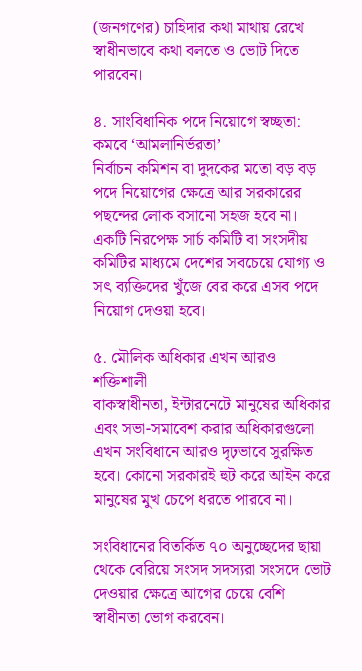(জনগণের) চাহিদার কথা মাথায় রেখে স্বাধীনভাবে কথা বলতে ও ভোট দিতে পারবেন।

৪. সাংবিধানিক পদে নিয়োগে স্বচ্ছতা: কমবে ‘আমলানির্ভরতা’
নির্বাচন কমিশন বা দুদকের মতো বড় বড় পদে নিয়োগের ক্ষেত্রে আর সরকারের পছন্দের লোক বসানো সহজ হবে না। একটি নিরপেক্ষ সার্চ কমিটি বা সংসদীয় কমিটির মাধ্যমে দেশের সবচেয়ে যোগ্য ও সৎ ব্যক্তিদের খুঁজে বের করে এসব পদে নিয়োগ দেওয়া হবে।

৫. মৌলিক অধিকার এখন আরও শক্তিশালী
বাকস্বাধীনতা, ইন্টারনেটে মানুষের অধিকার এবং সভা-সমাবেশ করার অধিকারগুলো এখন সংবিধানে আরও দৃঢ়ভাবে সুরক্ষিত হবে। কোনো সরকারই হুট করে আইন করে মানুষের মুখ চেপে ধরতে পারবে না।

সংবিধানের বিতর্কিত ৭০ অনুচ্ছেদের ছায়া থেকে বেরিয়ে সংসদ সদস্যরা সংসদে ভোট দেওয়ার ক্ষেত্রে আগের চেয়ে বেশি স্বাধীনতা ভোগ করবেন।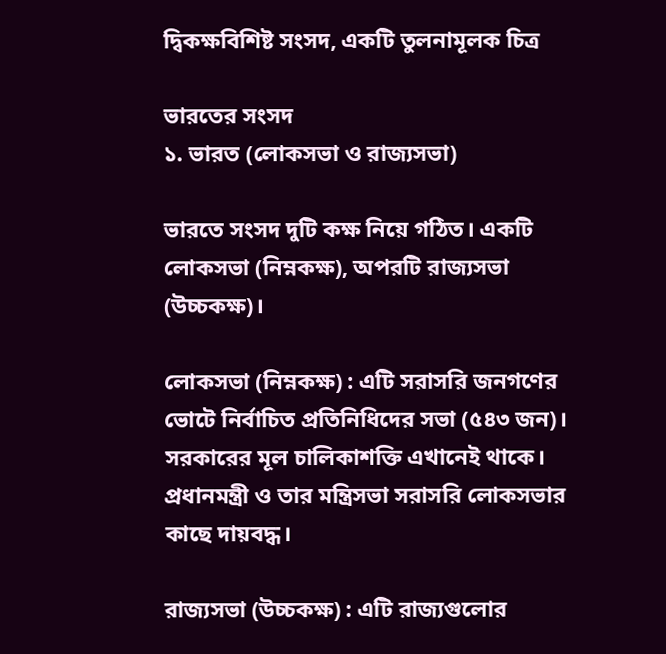দ্বিকক্ষবিশিষ্ট সংসদ, একটি তুলনামূলক চিত্র

ভারতের সংসদ
১. ভারত (লোকসভা ও রাজ্যসভা)

ভারতে সংসদ দুটি কক্ষ নিয়ে গঠিত। একটি লোকসভা (নিম্নকক্ষ), অপরটি রাজ্যসভা (উচ্চকক্ষ)।

লোকসভা (নিম্নকক্ষ) : এটি সরাসরি জনগণের ভোটে নির্বাচিত প্রতিনিধিদের সভা (৫৪৩ জন)। সরকারের মূল চালিকাশক্তি এখানেই থাকে। প্রধানমন্ত্রী ও তার মন্ত্রিসভা সরাসরি লোকসভার কাছে দায়বদ্ধ।

রাজ্যসভা (উচ্চকক্ষ) : এটি রাজ্যগুলোর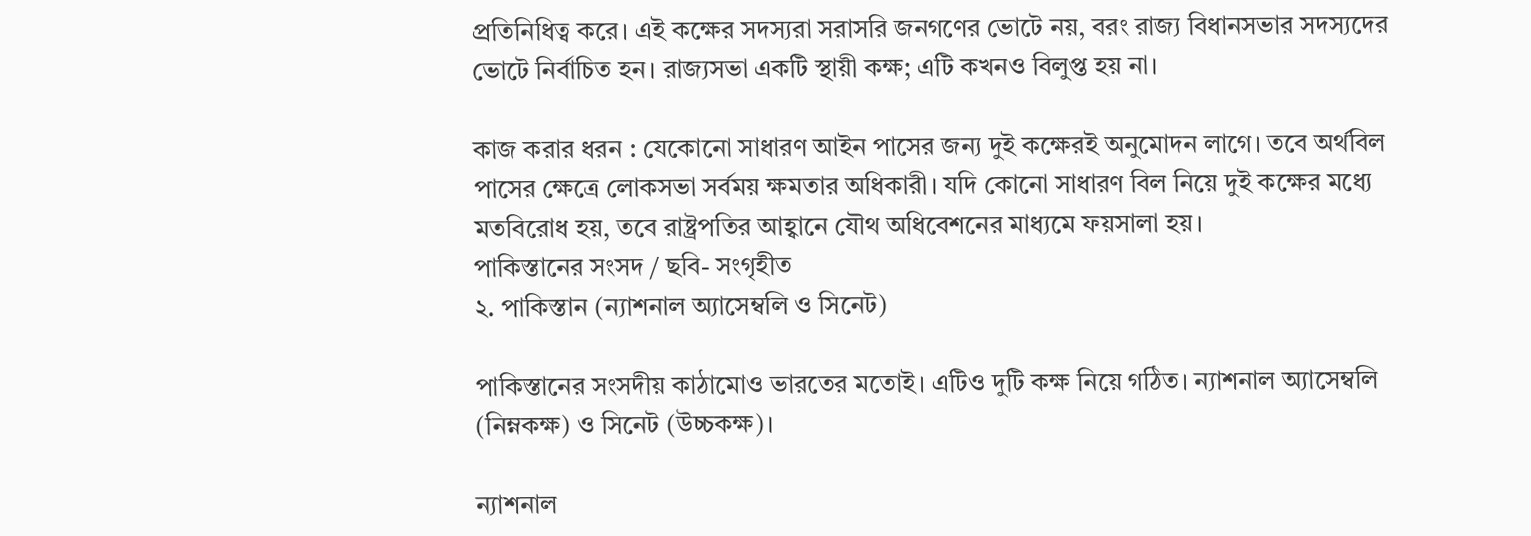প্রতিনিধিত্ব করে। এই কক্ষের সদস্যরা সরাসরি জনগণের ভোটে নয়, বরং রাজ্য বিধানসভার সদস্যদের ভোটে নির্বাচিত হন। রাজ্যসভা একটি স্থায়ী কক্ষ; এটি কখনও বিলুপ্ত হয় না।

কাজ করার ধরন : যেকোনো সাধারণ আইন পাসের জন্য দুই কক্ষেরই অনুমোদন লাগে। তবে অর্থবিল পাসের ক্ষেত্রে লোকসভা সর্বময় ক্ষমতার অধিকারী। যদি কোনো সাধারণ বিল নিয়ে দুই কক্ষের মধ্যে মতবিরোধ হয়, তবে রাষ্ট্রপতির আহ্বানে যৌথ অধিবেশনের মাধ্যমে ফয়সালা হয়।
পাকিস্তানের সংসদ / ছবি- সংগৃহীত
২. পাকিস্তান (ন্যাশনাল অ্যাসেম্বলি ও সিনেট)

পাকিস্তানের সংসদীয় কাঠামোও ভারতের মতোই। এটিও দুটি কক্ষ নিয়ে গঠিত। ন্যাশনাল অ্যাসেম্বলি (নিম্নকক্ষ) ও সিনেট (উচ্চকক্ষ)।

ন্যাশনাল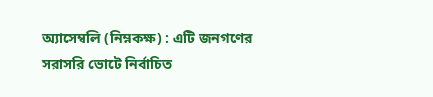অ্যাসেম্বলি (নিম্নকক্ষ) : এটি জনগণের সরাসরি ভোটে নির্বাচিত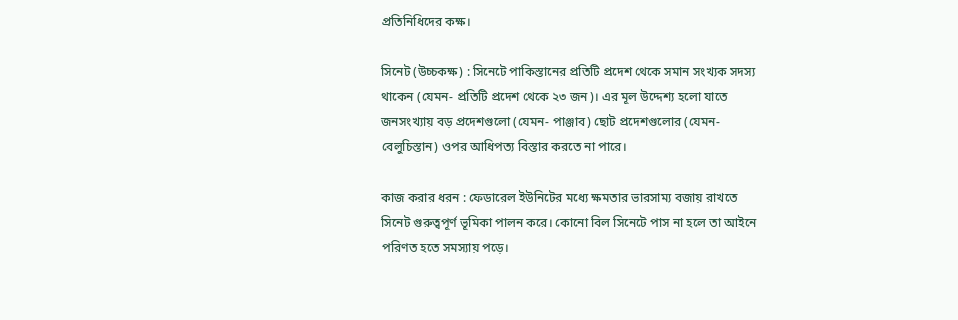প্রতিনিধিদের কক্ষ।

সিনেট (উচ্চকক্ষ) : সিনেটে পাকিস্তানের প্রতিটি প্রদেশ থেকে সমান সংখ্যক সদস্য থাকেন (যেমন- প্রতিটি প্রদেশ থেকে ২৩ জন)। এর মূল উদ্দেশ্য হলো যাতে জনসংখ্যায় বড় প্রদেশগুলো (যেমন- পাঞ্জাব) ছোট প্রদেশগুলোর (যেমন- বেলুচিস্তান) ওপর আধিপত্য বিস্তার করতে না পারে।

কাজ করার ধরন : ফেডারেল ইউনিটের মধ্যে ক্ষমতার ভারসাম্য বজায় রাখতে সিনেট গুরুত্বপূর্ণ ভূমিকা পালন করে। কোনো বিল সিনেটে পাস না হলে তা আইনে পরিণত হতে সমস্যায় পড়ে।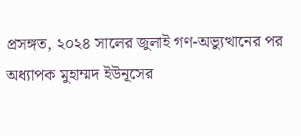প্রসঙ্গত, ২০২৪ সালের জুলাই গণ-অভ্যুত্থানের পর অধ্যাপক মুহাম্মদ ইউনূসের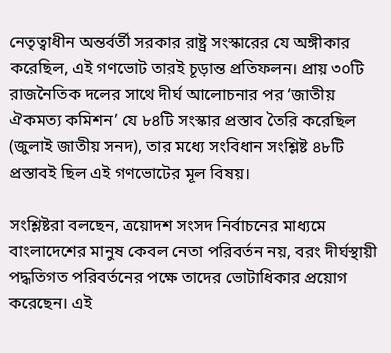নেতৃত্বাধীন অন্তর্বর্তী সরকার রাষ্ট্র সংস্কারের যে অঙ্গীকার করেছিল, এই গণভোট তারই চূড়ান্ত প্রতিফলন। প্রায় ৩০টি রাজনৈতিক দলের সাথে দীর্ঘ আলোচনার পর ‘জাতীয় ঐকমত্য কমিশন’ যে ৮৪টি সংস্কার প্রস্তাব তৈরি করেছিল (জুলাই জাতীয় সনদ), তার মধ্যে সংবিধান সংশ্লিষ্ট ৪৮টি প্রস্তাবই ছিল এই গণভোটের মূল বিষয়।

সংশ্লিষ্টরা বলছেন, ত্রয়োদশ সংসদ নির্বাচনের মাধ্যমে বাংলাদেশের মানুষ কেবল নেতা পরিবর্তন নয়, বরং দীর্ঘস্থায়ী পদ্ধতিগত পরিবর্তনের পক্ষে তাদের ভোটাধিকার প্রয়োগ করেছেন। এই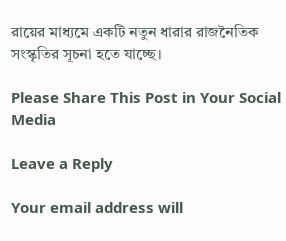রায়ের মাধ্যমে একটি নতুন ধারার রাজনৈতিক সংস্কৃতির সূচনা হতে যাচ্ছে।

Please Share This Post in Your Social Media

Leave a Reply

Your email address will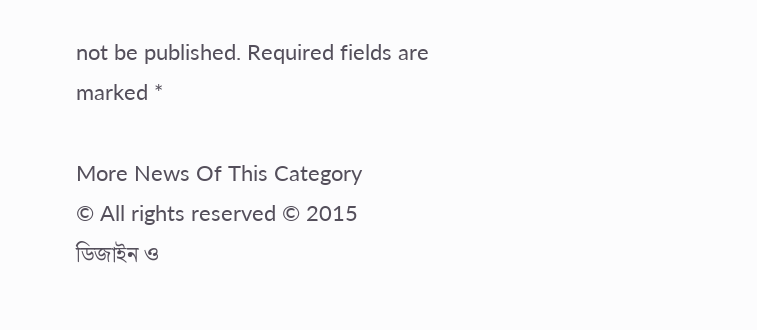not be published. Required fields are marked *

More News Of This Category
© All rights reserved © 2015
ডিজাইন ও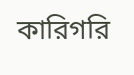কারিগরি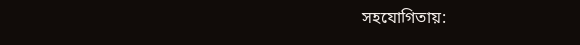সহযোগিতায়: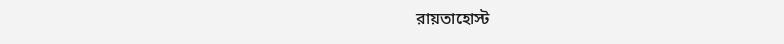রায়তাহোস্ট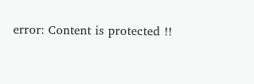error: Content is protected !!